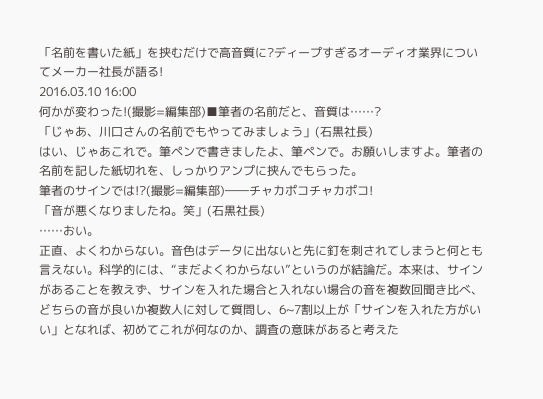「名前を書いた紙」を挟むだけで高音質に?ディープすぎるオーディオ業界についてメーカー社長が語る!
2016.03.10 16:00
何かが変わった!(撮影=編集部)■筆者の名前だと、音質は……?
「じゃあ、川口さんの名前でもやってみましょう」(石黒社長)
はい、じゃあこれで。筆ペンで書きましたよ、筆ペンで。お願いしますよ。筆者の名前を記した紙切れを、しっかりアンプに挟んでもらった。
筆者のサインでは!?(撮影=編集部)――チャカポコチャカポコ!
「音が悪くなりましたね。笑」(石黒社長)
……おい。
正直、よくわからない。音色はデータに出ないと先に釘を刺されてしまうと何とも言えない。科学的には、“まだよくわからない”というのが結論だ。本来は、サインがあることを教えず、サインを入れた場合と入れない場合の音を複数回聞き比べ、どちらの音が良いか複数人に対して質問し、6~7割以上が「サインを入れた方がいい」となれば、初めてこれが何なのか、調査の意味があると考えた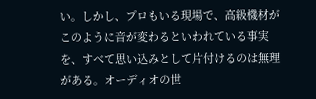い。しかし、プロもいる現場で、高級機材がこのように音が変わるといわれている事実を、すべて思い込みとして片付けるのは無理がある。オーディオの世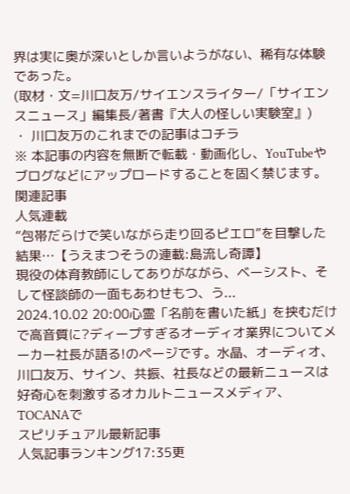界は実に奥が深いとしか言いようがない、稀有な体験であった。
(取材・文=川口友万/サイエンスライター/「サイエンスニュース」編集長/著書『大人の怪しい実験室』)
・ 川口友万のこれまでの記事はコチラ
※ 本記事の内容を無断で転載・動画化し、YouTubeやブログなどにアップロードすることを固く禁じます。
関連記事
人気連載
“包帯だらけで笑いながら走り回るピエロ”を目撃した結果…【うえまつそうの連載:島流し奇譚】
現役の体育教師にしてありがながら、ベーシスト、そして怪談師の一面もあわせもつ、う...
2024.10.02 20:00心霊「名前を書いた紙」を挟むだけで高音質に?ディープすぎるオーディオ業界についてメーカー社長が語る!のページです。水晶、オーディオ、川口友万、サイン、共振、社長などの最新ニュースは好奇心を刺激するオカルトニュースメディア、TOCANAで
スピリチュアル最新記事
人気記事ランキング17:35更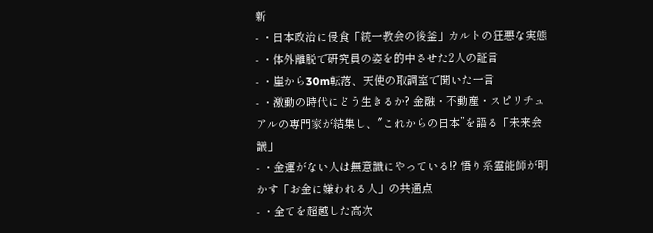新
- ・日本政治に侵食「統一教会の後釜」カルトの狂悪な実態
- ・体外離脱で研究員の姿を的中させた2人の証言
- ・崖から30m転落、天使の取調室で聞いた一言
- ・激動の時代にどう生きるか? 金融・不動産・スピリチュアルの専門家が結集し、″これからの日本”を語る「未来会議」
- ・金運がない人は無意識にやっている!? 悟り系霊能師が明かす「お金に嫌われる人」の共通点
- ・全てを超越した高次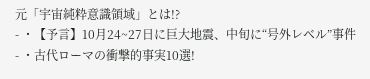元「宇宙純粋意識領域」とは!?
- ・【予言】10月24~27日に巨大地震、中旬に“号外レベル”事件
- ・古代ローマの衝撃的事実10選!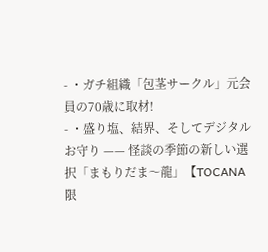- ・ガチ組織「包茎サークル」元会員の70歳に取材!
- ・盛り塩、結界、そしてデジタルお守り —— 怪談の季節の新しい選択「まもりだま〜龍」【TOCANA限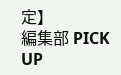定】
編集部 PICK UP